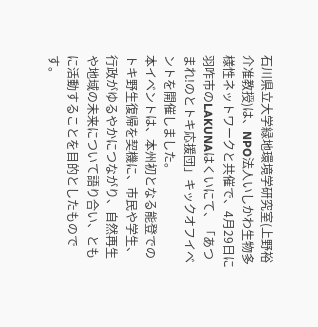石川県立大学緑地環境学研究室(上野裕介准教授)は、NPO法人いしかわ生物多様性ネットワークと共催で、4月29日に羽咋市のLAKUNAはくいにて、「あつまれ!のとトキ応援団」キックオフイベントを開催しました。
本イベントは、本州初となる能登でのトキ野生復帰を契機に、市民や学生、行政がゆるやかにつながり、自然再生や地域の未来について語り合い、ともに活動することを目的としたものです。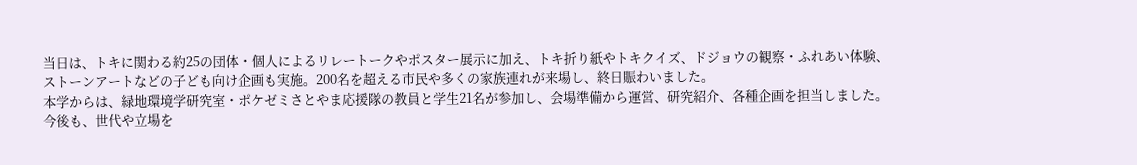当日は、トキに関わる約25の団体・個人によるリレートークやポスター展示に加え、トキ折り紙やトキクイズ、ドジョウの観察・ふれあい体験、ストーンアートなどの子ども向け企画も実施。200名を超える市民や多くの家族連れが来場し、終日賑わいました。
本学からは、緑地環境学研究室・ポケゼミさとやま応援隊の教員と学生21名が参加し、会場準備から運営、研究紹介、各種企画を担当しました。
今後も、世代や立場を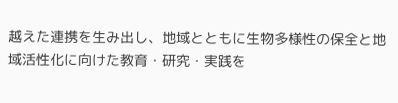越えた連携を生み出し、地域とともに生物多様性の保全と地域活性化に向けた教育・研究・実践を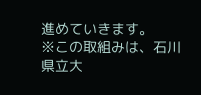進めていきます。
※この取組みは、石川県立大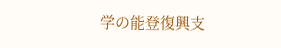学の能登復興支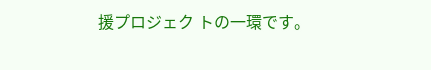援プロジェク トの一環です。